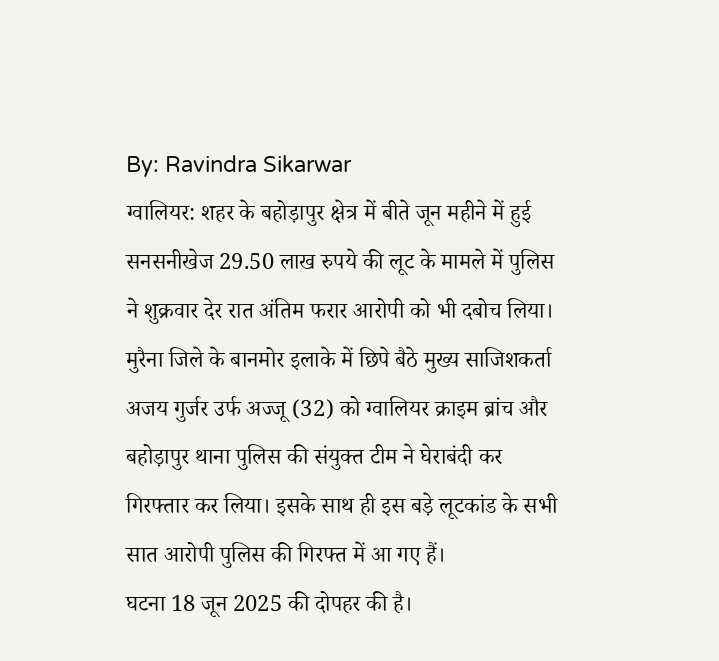By: Ravindra Sikarwar
ग्वालियर: शहर के बहोड़ापुर क्षेत्र में बीते जून महीने में हुई सनसनीखेज 29.50 लाख रुपये की लूट के मामले में पुलिस ने शुक्रवार देर रात अंतिम फरार आरोपी को भी दबोच लिया। मुरैना जिले के बानमोर इलाके में छिपे बैठे मुख्य साजिशकर्ता अजय गुर्जर उर्फ अज्जू (32) को ग्वालियर क्राइम ब्रांच और बहोड़ापुर थाना पुलिस की संयुक्त टीम ने घेराबंदी कर गिरफ्तार कर लिया। इसके साथ ही इस बड़े लूटकांड के सभी सात आरोपी पुलिस की गिरफ्त में आ गए हैं।
घटना 18 जून 2025 की दोपहर की है।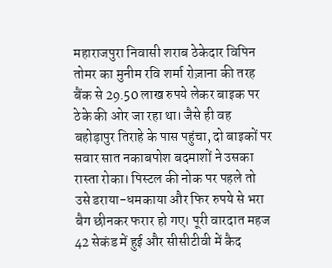महाराजपुरा निवासी शराब ठेकेदार विपिन तोमर का मुनीम रवि शर्मा रोज़ाना की तरह बैंक से 29.50 लाख रुपये लेकर बाइक पर ठेके की ओर जा रहा था। जैसे ही वह बहोड़ापुर तिराहे के पास पहुंचा, दो बाइकों पर सवार सात नकाबपोश बदमाशों ने उसका रास्ता रोका। पिस्टल की नोक पर पहले तो उसे डराया-धमकाया और फिर रुपये से भरा बैग छीनकर फरार हो गए। पूरी वारदात महज 42 सेकंड में हुई और सीसीटीवी में कैद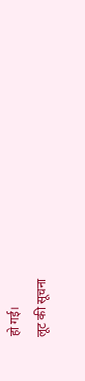हो गई।
लूट की सूचना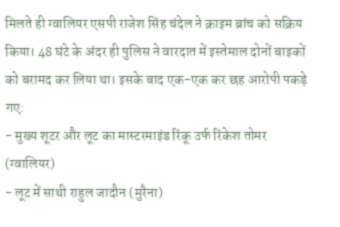मिलते ही ग्वालियर एसपी राजेश सिंह चंदेल ने क्राइम ब्रांच को सक्रिय किया। 48 घंटे के अंदर ही पुलिस ने वारदात में इस्तेमाल दोनों बाइकों को बरामद कर लिया था। इसके बाद एक-एक कर छह आरोपी पकड़े गए:
- मुख्य शूटर और लूट का मास्टरमाइंड रिंकू उर्फ रिंकेश तोमर (ग्वालियर)
- लूट में साथी राहुल जादौन (मुरैना)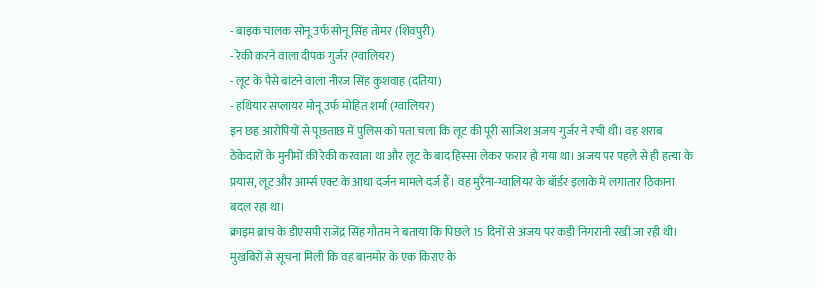- बाइक चालक सोनू उर्फ सोनू सिंह तोमर (शिवपुरी)
- रेकी करने वाला दीपक गुर्जर (ग्वालियर)
- लूट के पैसे बांटने वाला नीरज सिंह कुशवाह (दतिया)
- हथियार सप्लायर मोनू उर्फ मोहित शर्मा (ग्वालियर)
इन छह आरोपियों से पूछताछ में पुलिस को पता चला कि लूट की पूरी साजिश अजय गुर्जर ने रची थी। वह शराब ठेकेदारों के मुनीमों की रेकी करवाता था और लूट के बाद हिस्सा लेकर फरार हो गया था। अजय पर पहले से ही हत्या के प्रयास, लूट और आर्म्स एक्ट के आधा दर्जन मामले दर्ज हैं। वह मुरैना-ग्वालियर के बॉर्डर इलाके में लगातार ठिकाना बदल रहा था।
क्राइम ब्रांच के डीएसपी राजेंद्र सिंह गौतम ने बताया कि पिछले 15 दिनों से अजय पर कड़ी निगरानी रखी जा रही थी। मुखबिरों से सूचना मिली कि वह बानमोर के एक किराए के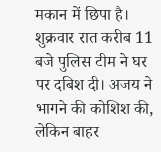मकान में छिपा है। शुक्रवार रात करीब 11 बजे पुलिस टीम ने घर पर दबिश दी। अजय ने भागने की कोशिश की, लेकिन बाहर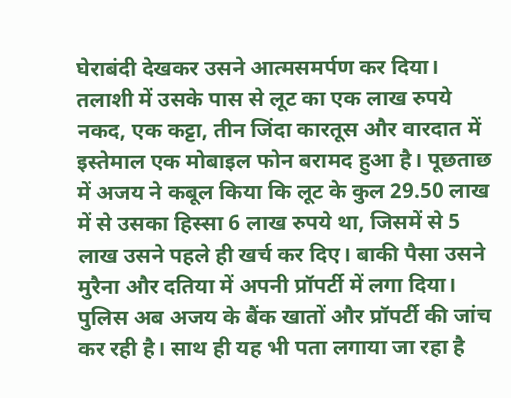घेराबंदी देखकर उसने आत्मसमर्पण कर दिया।
तलाशी में उसके पास से लूट का एक लाख रुपये नकद, एक कट्टा, तीन जिंदा कारतूस और वारदात में इस्तेमाल एक मोबाइल फोन बरामद हुआ है। पूछताछ में अजय ने कबूल किया कि लूट के कुल 29.50 लाख में से उसका हिस्सा 6 लाख रुपये था, जिसमें से 5 लाख उसने पहले ही खर्च कर दिए। बाकी पैसा उसने मुरैना और दतिया में अपनी प्रॉपर्टी में लगा दिया।
पुलिस अब अजय के बैंक खातों और प्रॉपर्टी की जांच कर रही है। साथ ही यह भी पता लगाया जा रहा है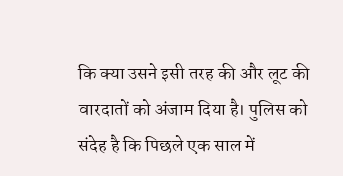कि क्या उसने इसी तरह की और लूट की वारदातों को अंजाम दिया है। पुलिस को संदेह है कि पिछले एक साल में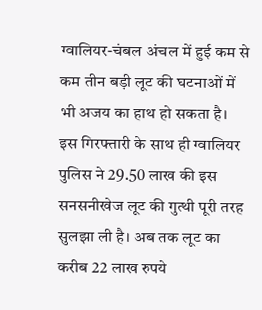ग्वालियर-चंबल अंचल में हुई कम से कम तीन बड़ी लूट की घटनाओं में भी अजय का हाथ हो सकता है।
इस गिरफ्तारी के साथ ही ग्वालियर पुलिस ने 29.50 लाख की इस सनसनीखेज लूट की गुत्थी पूरी तरह सुलझा ली है। अब तक लूट का करीब 22 लाख रुपये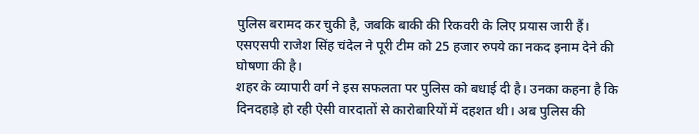पुलिस बरामद कर चुकी है, जबकि बाकी की रिकवरी के लिए प्रयास जारी हैं। एसएसपी राजेश सिंह चंदेल ने पूरी टीम को 25 हजार रुपये का नकद इनाम देने की घोषणा की है।
शहर के व्यापारी वर्ग ने इस सफलता पर पुलिस को बधाई दी है। उनका कहना है कि दिनदहाड़े हो रही ऐसी वारदातों से कारोबारियों में दहशत थी। अब पुलिस की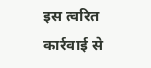इस त्वरित कार्रवाई से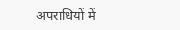अपराधियों में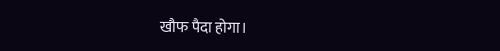खौफ पैदा होगा।